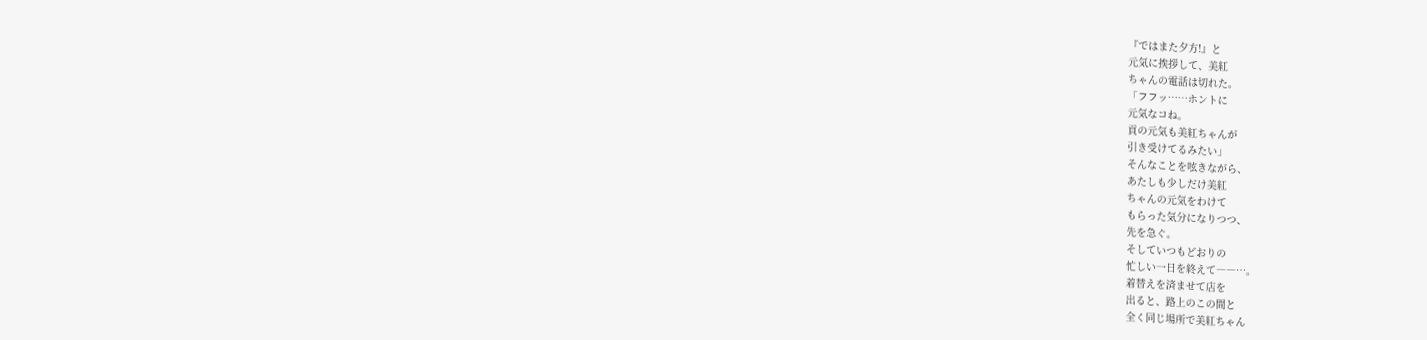『ではまた夕方!』と
元気に挨拶して、美紅
ちゃんの電話は切れた。
「フフッ……ホントに
元気なコね。
貢の元気も美紅ちゃんが
引き受けてるみたい」
そんなことを呟きながら、
あたしも少しだけ美紅
ちゃんの元気をわけて
もらった気分になりつつ、
先を急ぐ。
そしていつもどおりの
忙しい一日を終えて――…。
着替えを済ませて店を
出ると、路上のこの間と
全く同じ場所で美紅ちゃん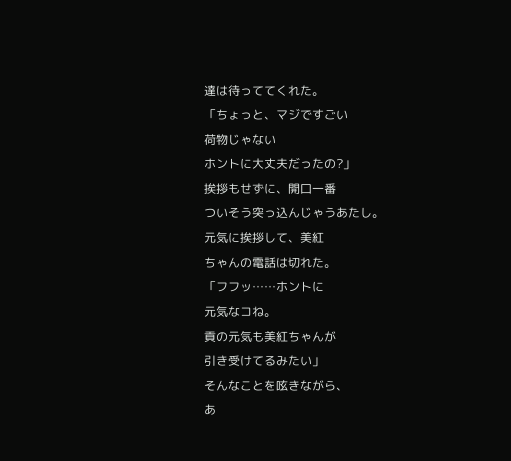達は待っててくれた。
「ちょっと、マジですごい
荷物じゃない
ホントに大丈夫だったの?」
挨拶もせずに、開口一番
ついそう突っ込んじゃうあたし。
元気に挨拶して、美紅
ちゃんの電話は切れた。
「フフッ……ホントに
元気なコね。
貢の元気も美紅ちゃんが
引き受けてるみたい」
そんなことを呟きながら、
あ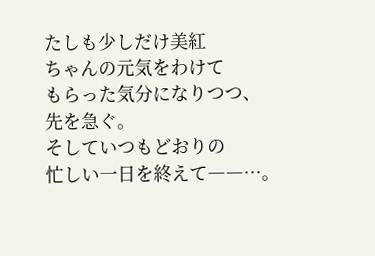たしも少しだけ美紅
ちゃんの元気をわけて
もらった気分になりつつ、
先を急ぐ。
そしていつもどおりの
忙しい一日を終えて――…。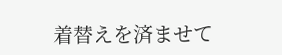着替えを済ませて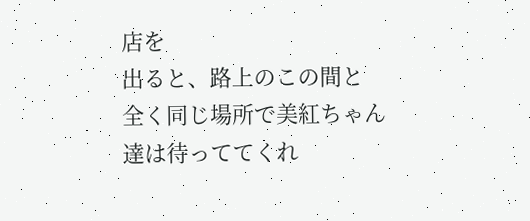店を
出ると、路上のこの間と
全く同じ場所で美紅ちゃん
達は待っててくれ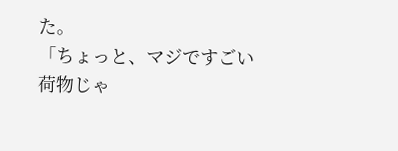た。
「ちょっと、マジですごい
荷物じゃ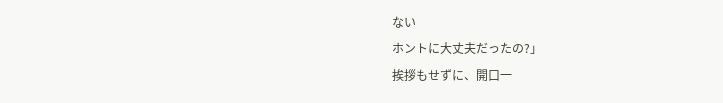ない
ホントに大丈夫だったの?」
挨拶もせずに、開口一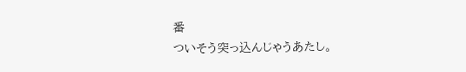番
ついそう突っ込んじゃうあたし。